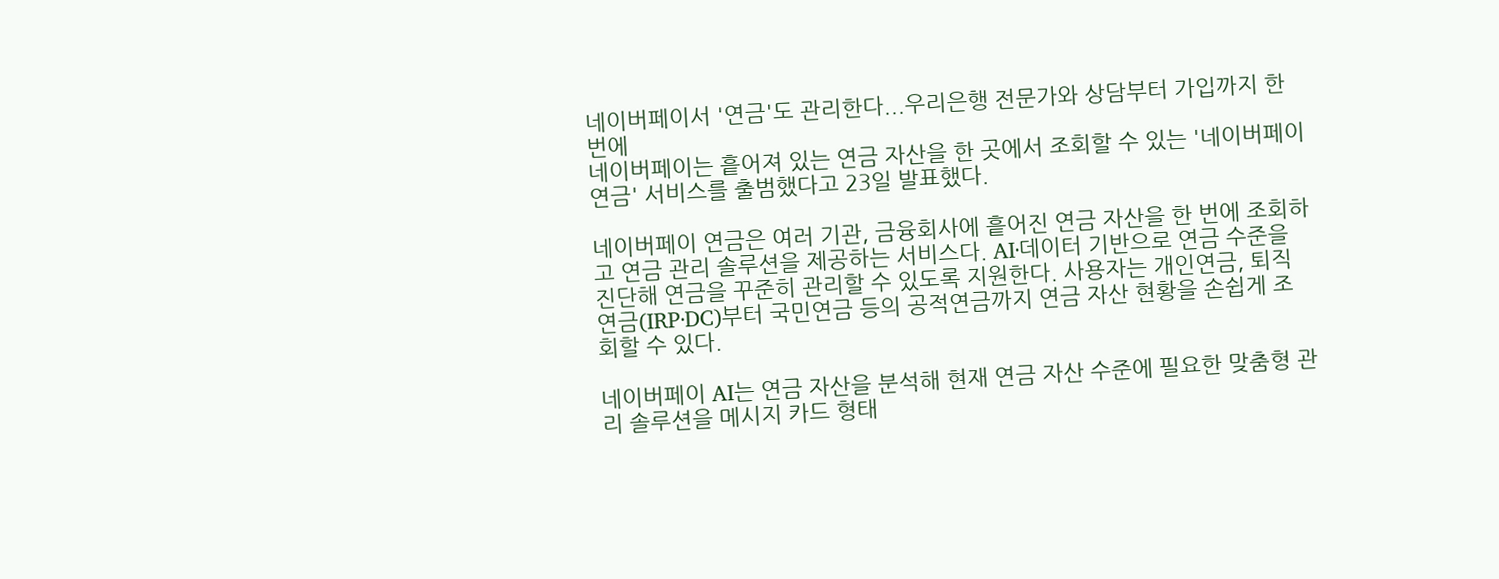네이버페이서 '연금'도 관리한다...우리은행 전문가와 상담부터 가입까지 한번에
네이버페이는 흩어져 있는 연금 자산을 한 곳에서 조회할 수 있는 '네이버페이 연금' 서비스를 출범했다고 23일 발표했다.

네이버페이 연금은 여러 기관, 금융회사에 흩어진 연금 자산을 한 번에 조회하고 연금 관리 솔루션을 제공하는 서비스다. AI·데이터 기반으로 연금 수준을 진단해 연금을 꾸준히 관리할 수 있도록 지원한다. 사용자는 개인연금, 퇴직연금(IRP·DC)부터 국민연금 등의 공적연금까지 연금 자산 현황을 손쉽게 조회할 수 있다.

네이버페이 AI는 연금 자산을 분석해 현재 연금 자산 수준에 필요한 맞춤형 관리 솔루션을 메시지 카드 형태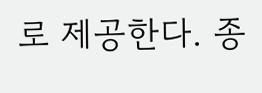로 제공한다. 종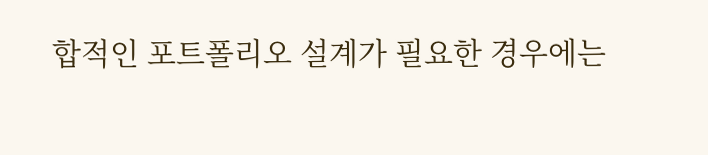합적인 포트폴리오 설계가 필요한 경우에는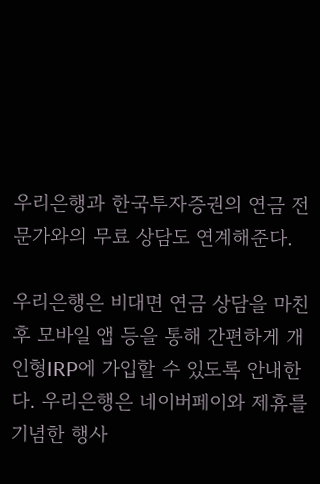우리은행과 한국투자증권의 연금 전문가와의 무료 상담도 연계해준다.

우리은행은 비대면 연금 상담을 마친 후 모바일 앱 등을 통해 간편하게 개인형IRP에 가입할 수 있도록 안내한다. 우리은행은 네이버페이와 제휴를 기념한 행사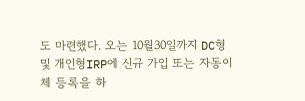도 마련했다. 오는 10월30일까지 DC형 및 개인형IRP에 신규 가입 또는 자동이체 등록을 하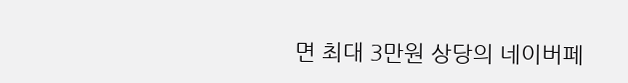면 최대 3만원 상당의 네이버페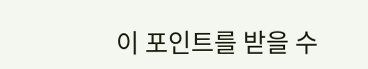이 포인트를 받을 수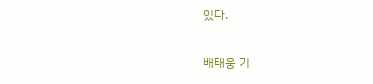있다.

배태웅 기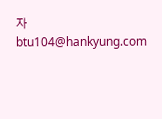자 btu104@hankyung.com